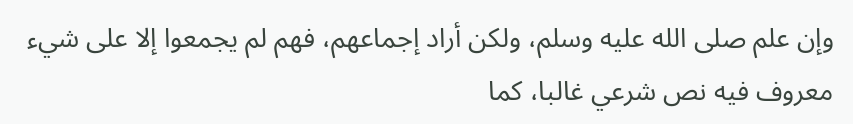وإن علم صلى الله عليه وسلم، ولكن أراد إجماعهم، فهم لم يجمعوا إلا على شيء معروف فيه نص شرعي غالبا، كما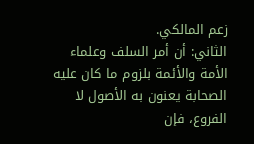زعم المالكي.
الثاني: أن أمر السلف وعلماء الأمة والأئمة بلزوم ما كان عليه الصحابة يعنون به الأصول لا الفروع، فإن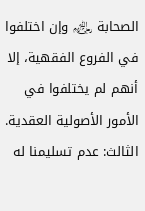الصحابة ﵃ وإن اختلفوا في الفروع الفقهية، إلا أنهم لم يختلفوا في الأمور الأصولية العقدية.
الثالث: عدم تسليمنا له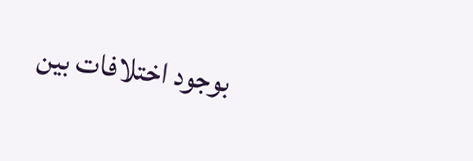بوجود اختلافات بين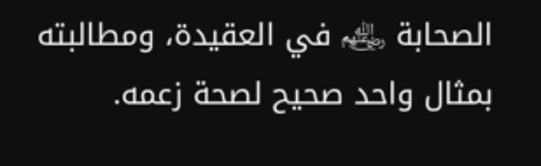الصحابة ﵃ في العقيدة، ومطالبته بمثال واحد صحيح لصحة زعمه.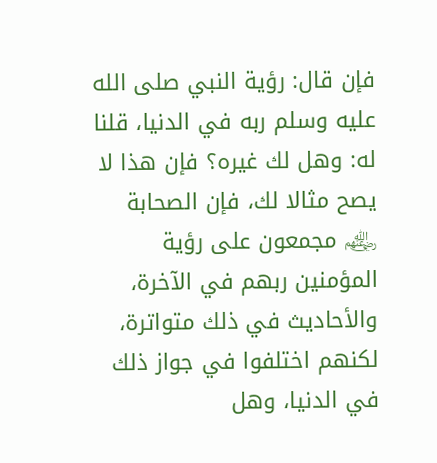فإن قال: رؤية النبي صلى الله عليه وسلم ربه في الدنيا، قلنا له: وهل لك غيره؟ فإن هذا لا يصح مثالا لك، فإن الصحابة ﵃ مجمعون على رؤية المؤمنين ربهم في الآخرة، والأحاديث في ذلك متواترة، لكنهم اختلفوا في جواز ذلك في الدنيا، وهل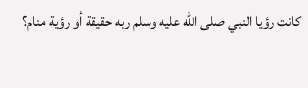كانت رؤيا النبي صلى الله عليه وسلم ربه حقيقة أو رؤية منام؟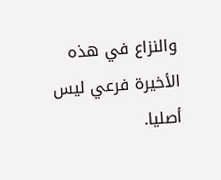والنزاع في هذه الأخيرة فرعي ليس أصليا.